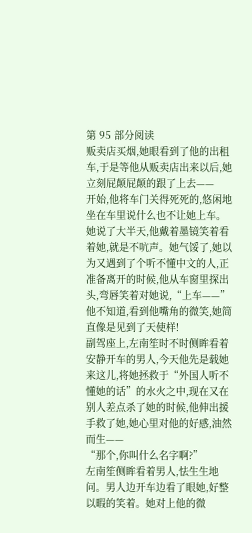第 95 部分阅读
贩卖店买烟,她眼看到了他的出租车,于是等他从贩卖店出来以后,她立刻屁颠屁颠的跟了上去——
开始,他将车门关得死死的,悠闲地坐在车里说什么也不让她上车。她说了大半天,他戴着墨镜笑着看着她,就是不吭声。她气馁了,她以为又遇到了个听不懂中文的人,正准备离开的时候,他从车窗里探出头,弯唇笑着对她说,“上车——”
他不知道,看到他嘴角的微笑,她简直像是见到了天使样!
副驾座上,左南笙时不时侧眸看着安静开车的男人,今天他先是载她来这儿,将她拯救于“外国人听不懂她的话”的水火之中,现在又在别人差点杀了她的时候,他伸出援手救了她,她心里对他的好感,油然而生——
“那个,你叫什么名字啊?”
左南笙侧眸看着男人,怯生生地问。男人边开车边看了眼她,好整以暇的笑着。她对上他的微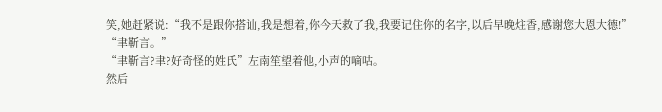笑,她赶紧说:“我不是跟你搭讪,我是想着,你今天救了我,我要记住你的名字,以后早晚炷香,感谢您大恩大德!”
“聿靳言。”
“聿靳言?聿?好奇怪的姓氏”左南笙望着他,小声的嘀咕。
然后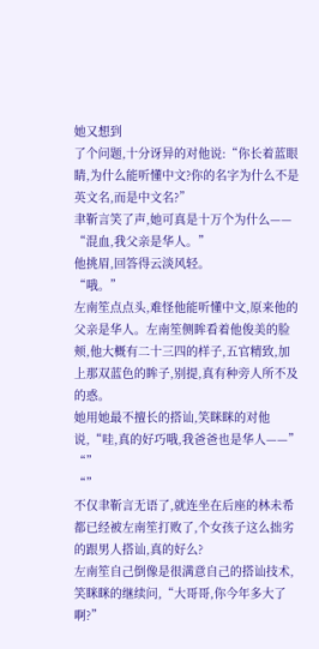她又想到
了个问题,十分讶异的对他说:“你长着蓝眼睛,为什么能听懂中文?你的名字为什么不是英文名,而是中文名?”
聿靳言笑了声,她可真是十万个为什么——
“混血,我父亲是华人。”
他挑眉,回答得云淡风轻。
“哦。”
左南笙点点头,难怪他能听懂中文,原来他的父亲是华人。左南笙侧眸看着他俊美的脸颊,他大概有二十三四的样子,五官精致,加上那双蓝色的眸子,别提,真有种旁人所不及的惑。
她用她最不擅长的搭讪,笑眯眯的对他说,“哇,真的好巧哦,我爸爸也是华人——”
“”
“”
不仅聿靳言无语了,就连坐在后座的林未希都已经被左南笙打败了,个女孩子这么拙劣的跟男人搭讪,真的好么?
左南笙自己倒像是很满意自己的搭讪技术,笑眯眯的继续问,“大哥哥,你今年多大了啊?”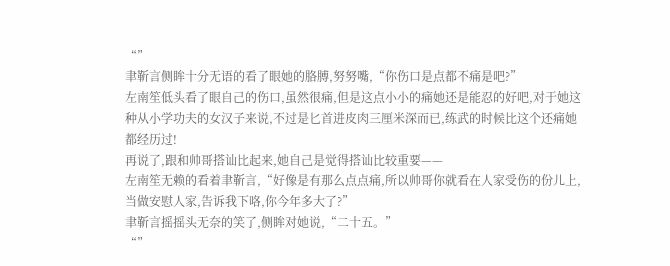“”
聿靳言侧眸十分无语的看了眼她的胳膊,努努嘴,“你伤口是点都不痛是吧?”
左南笙低头看了眼自己的伤口,虽然很痛,但是这点小小的痛她还是能忍的好吧,对于她这种从小学功夫的女汉子来说,不过是匕首进皮肉三厘米深而已,练武的时候比这个还痛她都经历过!
再说了,跟和帅哥搭讪比起来,她自己是觉得搭讪比较重要——
左南笙无赖的看着聿靳言,“好像是有那么点点痛,所以帅哥你就看在人家受伤的份儿上,当做安慰人家,告诉我下咯,你今年多大了?”
聿靳言摇摇头无奈的笑了,侧眸对她说,“二十五。”
“”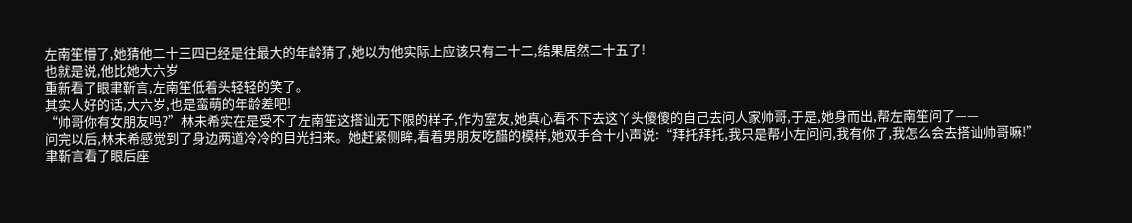左南笙懵了,她猜他二十三四已经是往最大的年龄猜了,她以为他实际上应该只有二十二,结果居然二十五了!
也就是说,他比她大六岁
重新看了眼聿靳言,左南笙低着头轻轻的笑了。
其实人好的话,大六岁,也是蛮萌的年龄差吧!
“帅哥你有女朋友吗?”林未希实在是受不了左南笙这搭讪无下限的样子,作为室友,她真心看不下去这丫头傻傻的自己去问人家帅哥,于是,她身而出,帮左南笙问了——
问完以后,林未希感觉到了身边两道冷冷的目光扫来。她赶紧侧眸,看着男朋友吃醋的模样,她双手合十小声说:“拜托拜托,我只是帮小左问问,我有你了,我怎么会去搭讪帅哥嘛!”
聿靳言看了眼后座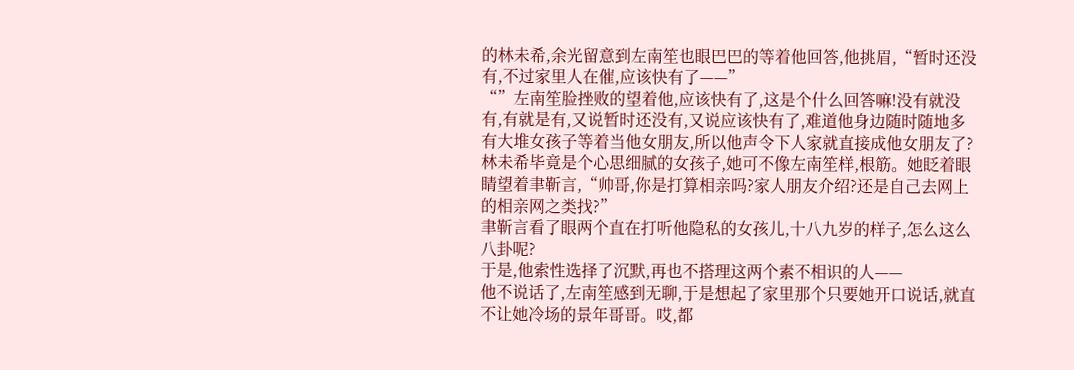的林未希,余光留意到左南笙也眼巴巴的等着他回答,他挑眉,“暂时还没有,不过家里人在催,应该快有了——”
“”左南笙脸挫败的望着他,应该快有了,这是个什么回答嘛!没有就没有,有就是有,又说暂时还没有,又说应该快有了,难道他身边随时随地多有大堆女孩子等着当他女朋友,所以他声令下人家就直接成他女朋友了?
林未希毕竟是个心思细腻的女孩子,她可不像左南笙样,根筋。她眨着眼睛望着聿靳言,“帅哥,你是打算相亲吗?家人朋友介绍?还是自己去网上的相亲网之类找?”
聿靳言看了眼两个直在打听他隐私的女孩儿,十八九岁的样子,怎么这么八卦呢?
于是,他索性选择了沉默,再也不搭理这两个素不相识的人——
他不说话了,左南笙感到无聊,于是想起了家里那个只要她开口说话,就直不让她冷场的景年哥哥。哎,都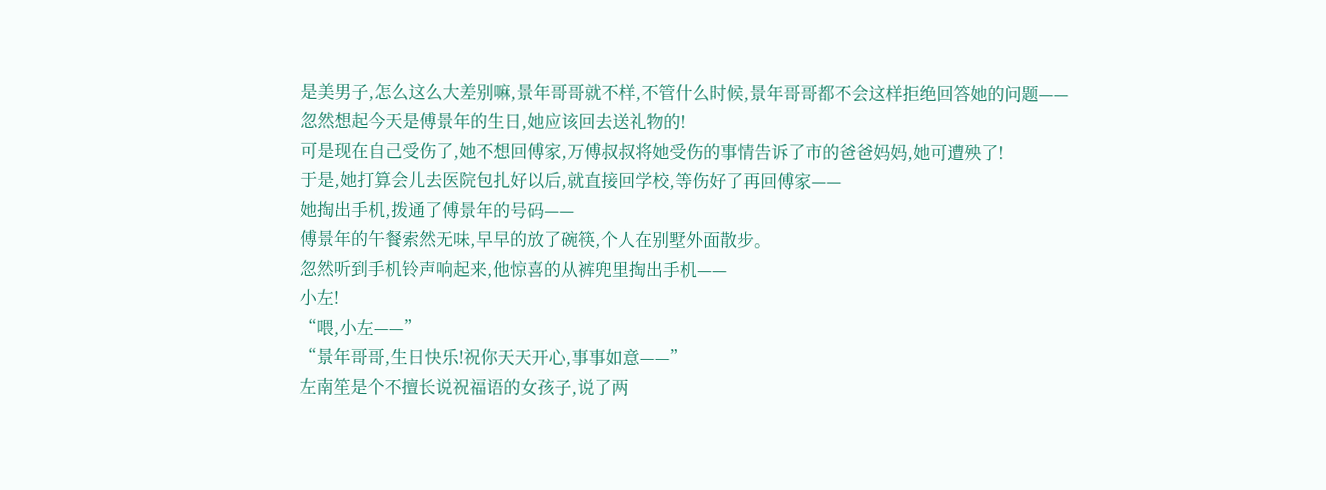是美男子,怎么这么大差别嘛,景年哥哥就不样,不管什么时候,景年哥哥都不会这样拒绝回答她的问题——
忽然想起今天是傅景年的生日,她应该回去送礼物的!
可是现在自己受伤了,她不想回傅家,万傅叔叔将她受伤的事情告诉了市的爸爸妈妈,她可遭殃了!
于是,她打算会儿去医院包扎好以后,就直接回学校,等伤好了再回傅家——
她掏出手机,拨通了傅景年的号码——
傅景年的午餐索然无味,早早的放了碗筷,个人在别墅外面散步。
忽然听到手机铃声响起来,他惊喜的从裤兜里掏出手机——
小左!
“喂,小左——”
“景年哥哥,生日快乐!祝你天天开心,事事如意——”
左南笙是个不擅长说祝福语的女孩子,说了两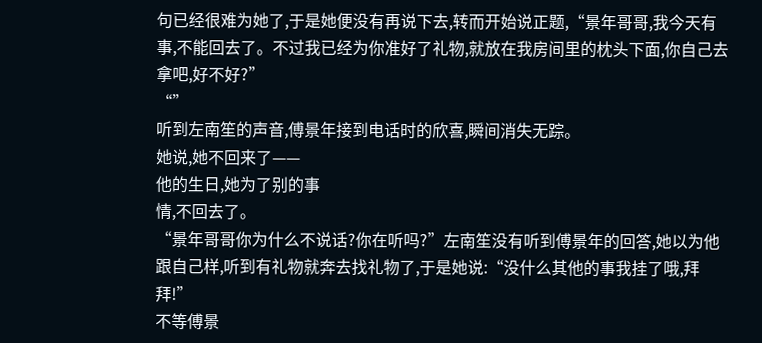句已经很难为她了,于是她便没有再说下去,转而开始说正题,“景年哥哥,我今天有事,不能回去了。不过我已经为你准好了礼物,就放在我房间里的枕头下面,你自己去拿吧,好不好?”
“”
听到左南笙的声音,傅景年接到电话时的欣喜,瞬间消失无踪。
她说,她不回来了——
他的生日,她为了别的事
情,不回去了。
“景年哥哥你为什么不说话?你在听吗?”左南笙没有听到傅景年的回答,她以为他跟自己样,听到有礼物就奔去找礼物了,于是她说:“没什么其他的事我挂了哦,拜拜!”
不等傅景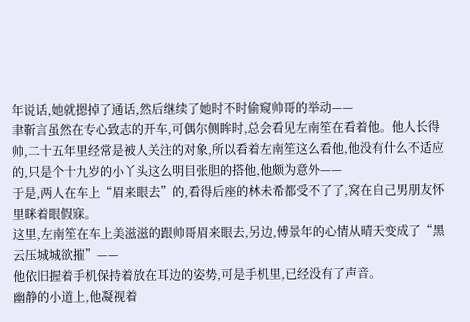年说话,她就摁掉了通话,然后继续了她时不时偷窥帅哥的举动——
聿靳言虽然在专心致志的开车,可偶尔侧眸时,总会看见左南笙在看着他。他人长得帅,二十五年里经常是被人关注的对象,所以看着左南笙这么看他,他没有什么不适应的,只是个十九岁的小丫头这么明目张胆的搭他,他颇为意外——
于是,两人在车上“眉来眼去”的,看得后座的林未希都受不了了,窝在自己男朋友怀里眯着眼假寐。
这里,左南笙在车上美滋滋的跟帅哥眉来眼去,另边,傅景年的心情从晴天变成了“黑云压城城欲摧”——
他依旧握着手机保持着放在耳边的姿势,可是手机里,已经没有了声音。
幽静的小道上,他凝视着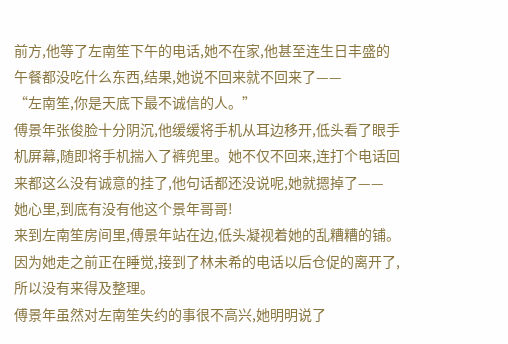前方,他等了左南笙下午的电话,她不在家,他甚至连生日丰盛的午餐都没吃什么东西,结果,她说不回来就不回来了——
“左南笙,你是天底下最不诚信的人。”
傅景年张俊脸十分阴沉,他缓缓将手机从耳边移开,低头看了眼手机屏幕,随即将手机揣入了裤兜里。她不仅不回来,连打个电话回来都这么没有诚意的挂了,他句话都还没说呢,她就摁掉了——
她心里,到底有没有他这个景年哥哥!
来到左南笙房间里,傅景年站在边,低头凝视着她的乱糟糟的铺。因为她走之前正在睡觉,接到了林未希的电话以后仓促的离开了,所以没有来得及整理。
傅景年虽然对左南笙失约的事很不高兴,她明明说了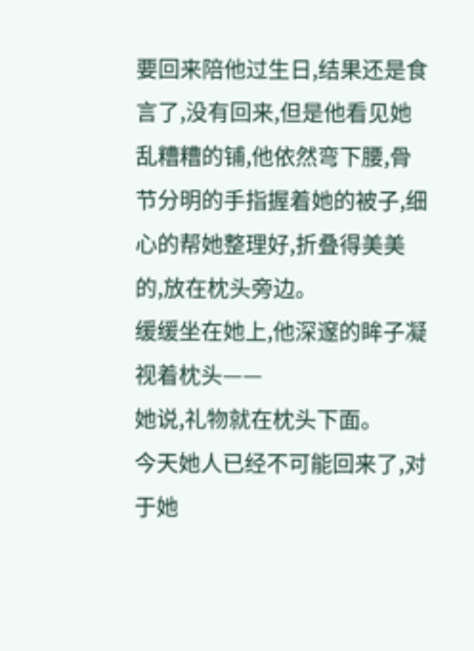要回来陪他过生日,结果还是食言了,没有回来,但是他看见她乱糟糟的铺,他依然弯下腰,骨节分明的手指握着她的被子,细心的帮她整理好,折叠得美美的,放在枕头旁边。
缓缓坐在她上,他深邃的眸子凝视着枕头——
她说,礼物就在枕头下面。
今天她人已经不可能回来了,对于她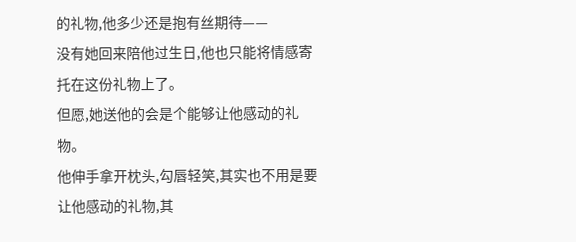的礼物,他多少还是抱有丝期待——
没有她回来陪他过生日,他也只能将情感寄托在这份礼物上了。
但愿,她送他的会是个能够让他感动的礼物。
他伸手拿开枕头,勾唇轻笑,其实也不用是要让他感动的礼物,其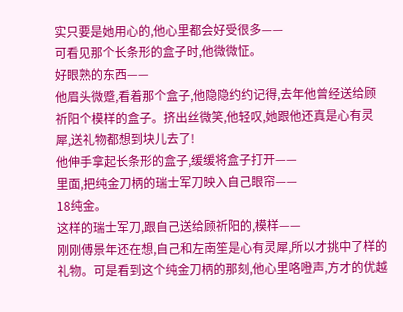实只要是她用心的,他心里都会好受很多——
可看见那个长条形的盒子时,他微微怔。
好眼熟的东西——
他眉头微蹙,看着那个盒子,他隐隐约约记得,去年他曾经送给顾祈阳个模样的盒子。挤出丝微笑,他轻叹,她跟他还真是心有灵犀,送礼物都想到块儿去了!
他伸手拿起长条形的盒子,缓缓将盒子打开——
里面,把纯金刀柄的瑞士军刀映入自己眼帘——
18纯金。
这样的瑞士军刀,跟自己送给顾祈阳的,模样——
刚刚傅景年还在想,自己和左南笙是心有灵犀,所以才挑中了样的礼物。可是看到这个纯金刀柄的那刻,他心里咯噔声,方才的优越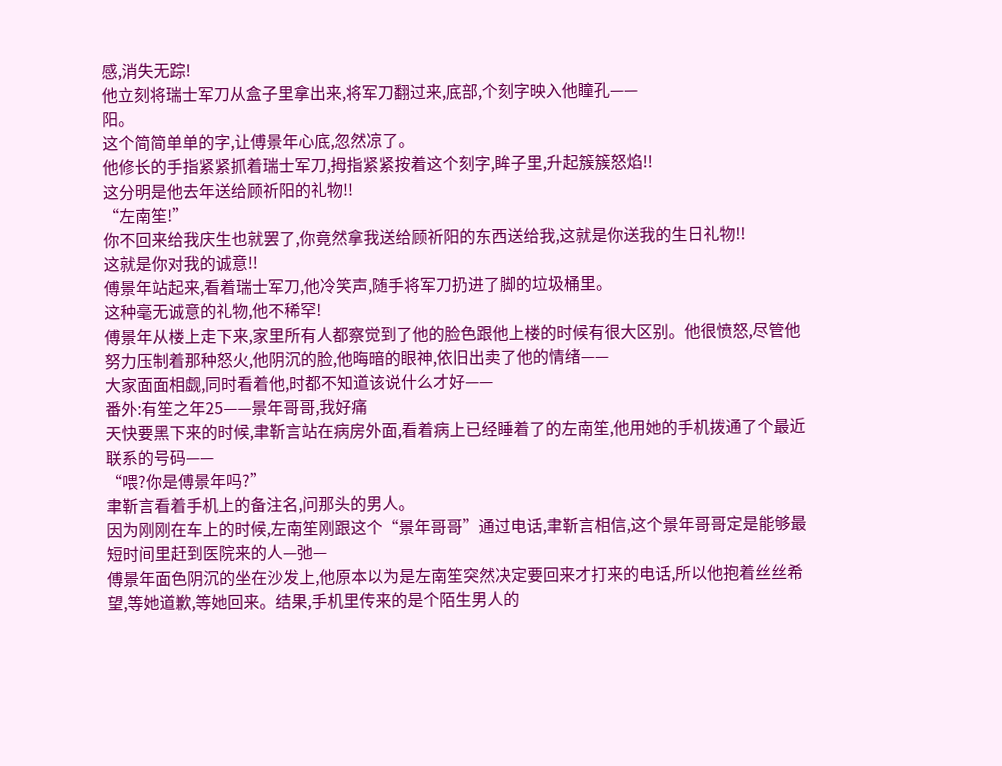感,消失无踪!
他立刻将瑞士军刀从盒子里拿出来,将军刀翻过来,底部,个刻字映入他瞳孔——
阳。
这个简简单单的字,让傅景年心底,忽然凉了。
他修长的手指紧紧抓着瑞士军刀,拇指紧紧按着这个刻字,眸子里,升起簇簇怒焰!!
这分明是他去年送给顾祈阳的礼物!!
“左南笙!”
你不回来给我庆生也就罢了,你竟然拿我送给顾祈阳的东西送给我,这就是你送我的生日礼物!!
这就是你对我的诚意!!
傅景年站起来,看着瑞士军刀,他冷笑声,随手将军刀扔进了脚的垃圾桶里。
这种毫无诚意的礼物,他不稀罕!
傅景年从楼上走下来,家里所有人都察觉到了他的脸色跟他上楼的时候有很大区别。他很愤怒,尽管他努力压制着那种怒火,他阴沉的脸,他晦暗的眼神,依旧出卖了他的情绪——
大家面面相觑,同时看着他,时都不知道该说什么才好——
番外:有笙之年25——景年哥哥,我好痛
天快要黑下来的时候,聿靳言站在病房外面,看着病上已经睡着了的左南笙,他用她的手机拨通了个最近联系的号码——
“喂?你是傅景年吗?”
聿靳言看着手机上的备注名,问那头的男人。
因为刚刚在车上的时候,左南笙刚跟这个“景年哥哥”通过电话,聿靳言相信,这个景年哥哥定是能够最短时间里赶到医院来的人—弛—
傅景年面色阴沉的坐在沙发上,他原本以为是左南笙突然决定要回来才打来的电话,所以他抱着丝丝希望,等她道歉,等她回来。结果,手机里传来的是个陌生男人的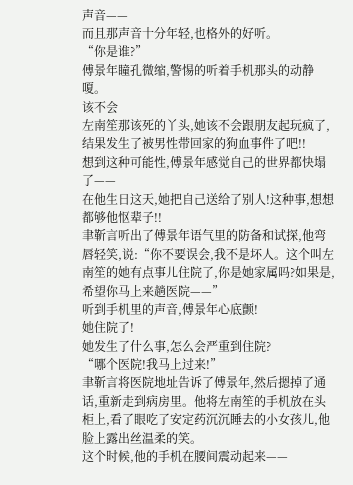声音——
而且那声音十分年轻,也格外的好听。
“你是谁?”
傅景年瞳孔微缩,警惕的听着手机那头的动静嗄。
该不会
左南笙那该死的丫头,她该不会跟朋友起玩疯了,结果发生了被男性带回家的狗血事件了吧!!
想到这种可能性,傅景年感觉自己的世界都快塌了——
在他生日这天,她把自己送给了别人!这种事,想想都够他怄辈子!!
聿靳言听出了傅景年语气里的防备和试探,他弯唇轻笑,说:“你不要误会,我不是坏人。这个叫左南笙的她有点事儿住院了,你是她家属吗?如果是,希望你马上来趟医院——”
听到手机里的声音,傅景年心底颤!
她住院了!
她发生了什么事,怎么会严重到住院?
“哪个医院!我马上过来!”
聿靳言将医院地址告诉了傅景年,然后摁掉了通话,重新走到病房里。他将左南笙的手机放在头柜上,看了眼吃了安定药沉沉睡去的小女孩儿,他脸上露出丝温柔的笑。
这个时候,他的手机在腰间震动起来——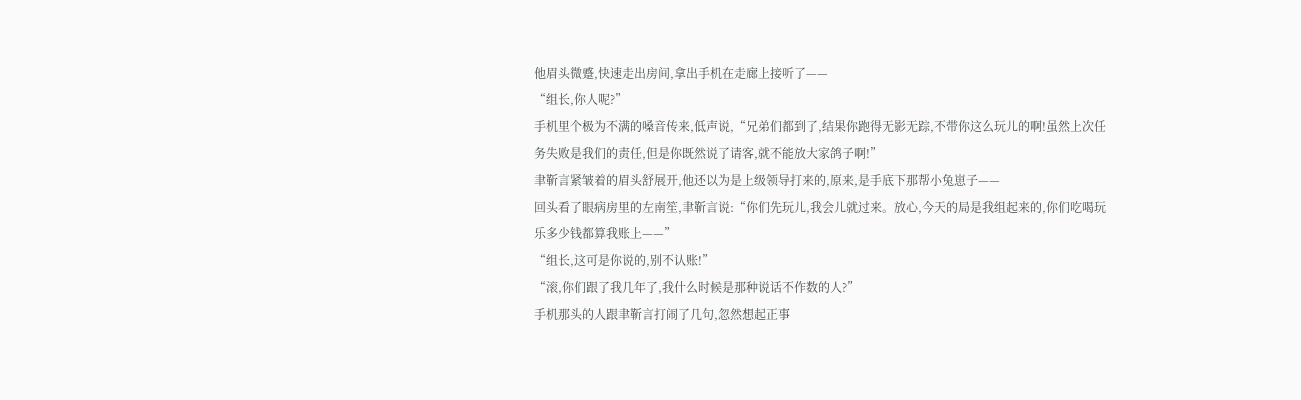他眉头微蹙,快速走出房间,拿出手机在走廊上接听了——
“组长,你人呢?”
手机里个极为不满的嗓音传来,低声说,“兄弟们都到了,结果你跑得无影无踪,不带你这么玩儿的啊!虽然上次任务失败是我们的责任,但是你既然说了请客,就不能放大家鸽子啊!”
聿靳言紧皱着的眉头舒展开,他还以为是上级领导打来的,原来,是手底下那帮小兔崽子——
回头看了眼病房里的左南笙,聿靳言说:“你们先玩儿,我会儿就过来。放心,今天的局是我组起来的,你们吃喝玩乐多少钱都算我账上——”
“组长,这可是你说的,别不认账!”
“滚,你们跟了我几年了,我什么时候是那种说话不作数的人?”
手机那头的人跟聿靳言打闹了几句,忽然想起正事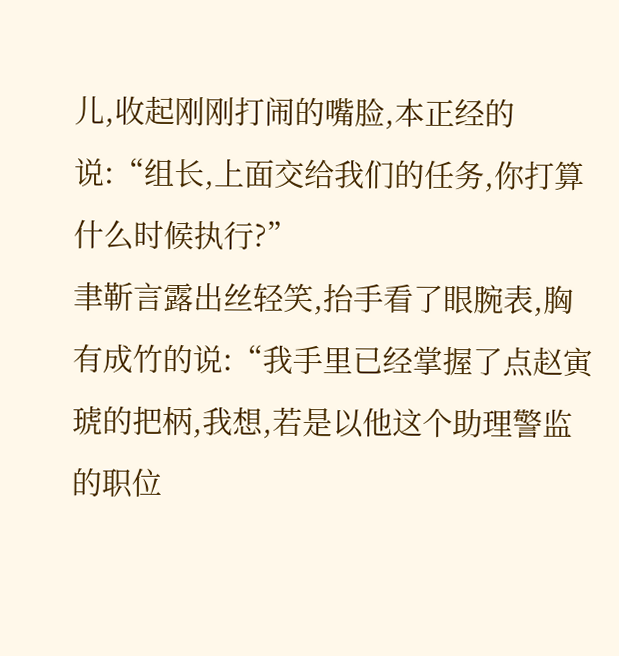儿,收起刚刚打闹的嘴脸,本正经的说:“组长,上面交给我们的任务,你打算什么时候执行?”
聿靳言露出丝轻笑,抬手看了眼腕表,胸有成竹的说:“我手里已经掌握了点赵寅琥的把柄,我想,若是以他这个助理警监的职位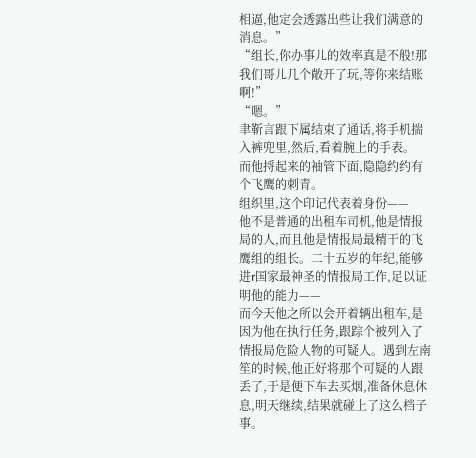相逼,他定会透露出些让我们满意的消息。”
“组长,你办事儿的效率真是不般!那我们哥儿几个敞开了玩,等你来结账啊!”
“嗯。”
聿靳言跟下属结束了通话,将手机揣入裤兜里,然后,看着腕上的手表。
而他捋起来的袖管下面,隐隐约约有个飞鹰的刺青。
组织里,这个印记代表着身份——
他不是普通的出租车司机,他是情报局的人,而且他是情报局最精干的飞鹰组的组长。二十五岁的年纪,能够进r国家最神圣的情报局工作,足以证明他的能力——
而今天他之所以会开着辆出租车,是因为他在执行任务,跟踪个被列入了情报局危险人物的可疑人。遇到左南笙的时候,他正好将那个可疑的人跟丢了,于是便下车去买烟,准备休息休息,明天继续,结果就碰上了这么档子事。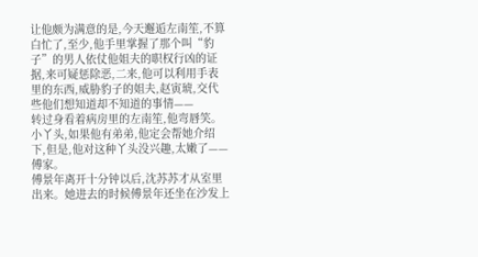让他颇为满意的是,今天邂逅左南笙,不算白忙了,至少,他手里掌握了那个叫“豹子”的男人依仗他姐夫的职权行凶的证据,来可疑惩除恶,二来,他可以利用手表里的东西,威胁豹子的姐夫,赵寅琥,交代些他们想知道却不知道的事情——
转过身看着病房里的左南笙,他弯唇笑。
小丫头,如果他有弟弟,他定会帮她介绍下,但是,他对这种丫头没兴趣,太嫩了——
傅家。
傅景年离开十分钟以后,沈苏苏才从室里出来。她进去的时候傅景年还坐在沙发上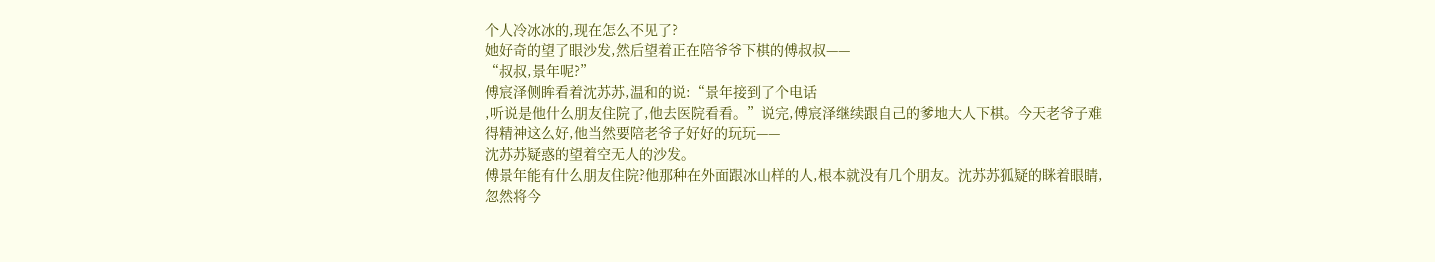个人冷冰冰的,现在怎么不见了?
她好奇的望了眼沙发,然后望着正在陪爷爷下棋的傅叔叔——
“叔叔,景年呢?”
傅宸泽侧眸看着沈苏苏,温和的说:“景年接到了个电话
,听说是他什么朋友住院了,他去医院看看。”说完,傅宸泽继续跟自己的爹地大人下棋。今天老爷子难得精神这么好,他当然要陪老爷子好好的玩玩——
沈苏苏疑惑的望着空无人的沙发。
傅景年能有什么朋友住院?他那种在外面跟冰山样的人,根本就没有几个朋友。沈苏苏狐疑的眯着眼睛,忽然将今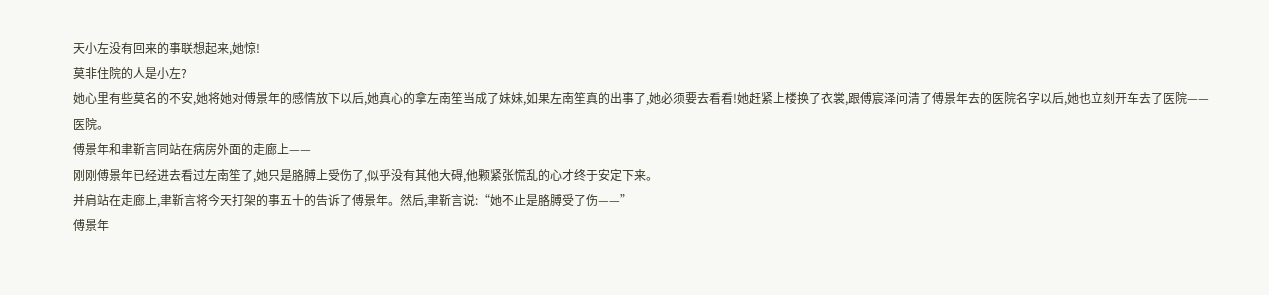天小左没有回来的事联想起来,她惊!
莫非住院的人是小左?
她心里有些莫名的不安,她将她对傅景年的感情放下以后,她真心的拿左南笙当成了妹妹,如果左南笙真的出事了,她必须要去看看!她赶紧上楼换了衣裳,跟傅宸泽问清了傅景年去的医院名字以后,她也立刻开车去了医院——
医院。
傅景年和聿靳言同站在病房外面的走廊上——
刚刚傅景年已经进去看过左南笙了,她只是胳膊上受伤了,似乎没有其他大碍,他颗紧张慌乱的心才终于安定下来。
并肩站在走廊上,聿靳言将今天打架的事五十的告诉了傅景年。然后,聿靳言说:“她不止是胳膊受了伤——”
傅景年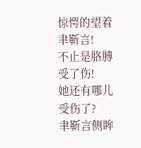惊愕的望着聿靳言!
不止是胳膊受了伤!
她还有哪儿受伤了?
聿靳言侧眸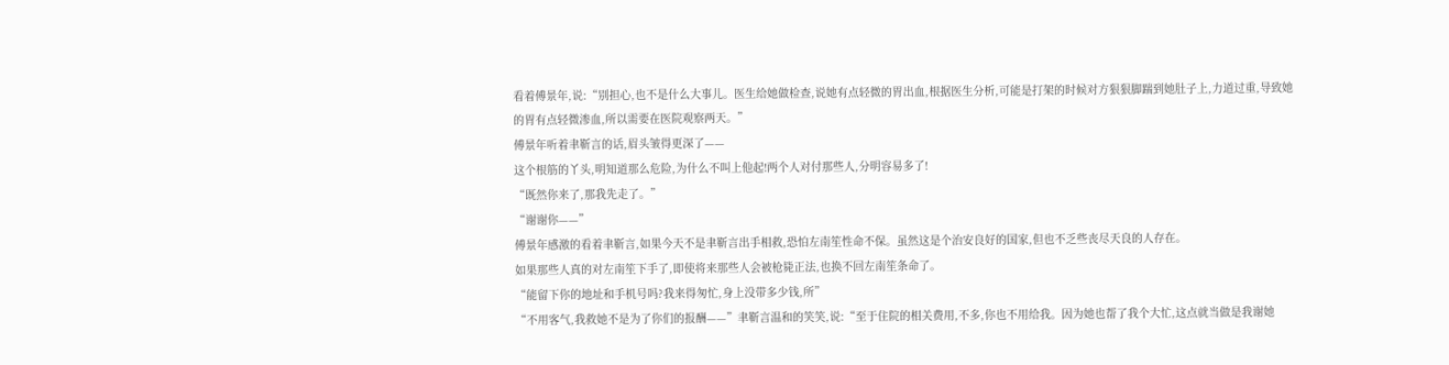看着傅景年,说:“别担心,也不是什么大事儿。医生给她做检查,说她有点轻微的胃出血,根据医生分析,可能是打架的时候对方狠狠脚踹到她肚子上,力道过重,导致她的胃有点轻微渗血,所以需要在医院观察两天。”
傅景年听着聿靳言的话,眉头皱得更深了——
这个根筋的丫头,明知道那么危险,为什么不叫上他起!两个人对付那些人,分明容易多了!
“既然你来了,那我先走了。”
“谢谢你——”
傅景年感激的看着聿靳言,如果今天不是聿靳言出手相救,恐怕左南笙性命不保。虽然这是个治安良好的国家,但也不乏些丧尽天良的人存在。
如果那些人真的对左南笙下手了,即使将来那些人会被枪毙正法,也换不回左南笙条命了。
“能留下你的地址和手机号吗?我来得匆忙,身上没带多少钱,所”
“不用客气,我救她不是为了你们的报酬——”聿靳言温和的笑笑,说:“至于住院的相关费用,不多,你也不用给我。因为她也帮了我个大忙,这点就当做是我谢她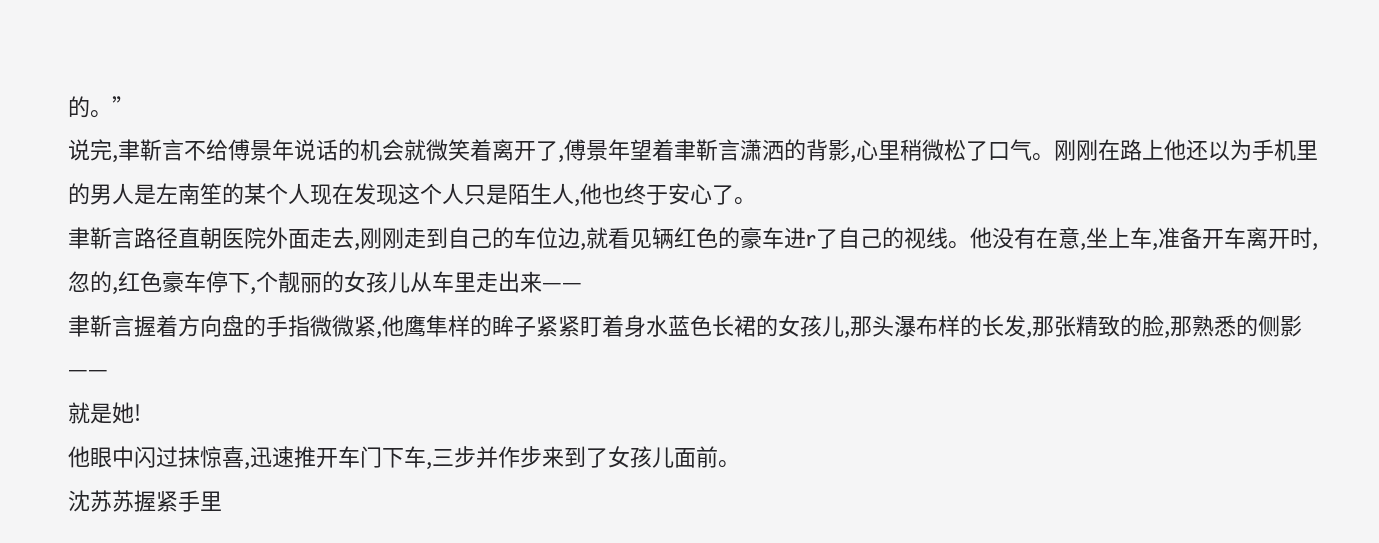的。”
说完,聿靳言不给傅景年说话的机会就微笑着离开了,傅景年望着聿靳言潇洒的背影,心里稍微松了口气。刚刚在路上他还以为手机里的男人是左南笙的某个人现在发现这个人只是陌生人,他也终于安心了。
聿靳言路径直朝医院外面走去,刚刚走到自己的车位边,就看见辆红色的豪车进r了自己的视线。他没有在意,坐上车,准备开车离开时,忽的,红色豪车停下,个靓丽的女孩儿从车里走出来——
聿靳言握着方向盘的手指微微紧,他鹰隼样的眸子紧紧盯着身水蓝色长裙的女孩儿,那头瀑布样的长发,那张精致的脸,那熟悉的侧影——
就是她!
他眼中闪过抹惊喜,迅速推开车门下车,三步并作步来到了女孩儿面前。
沈苏苏握紧手里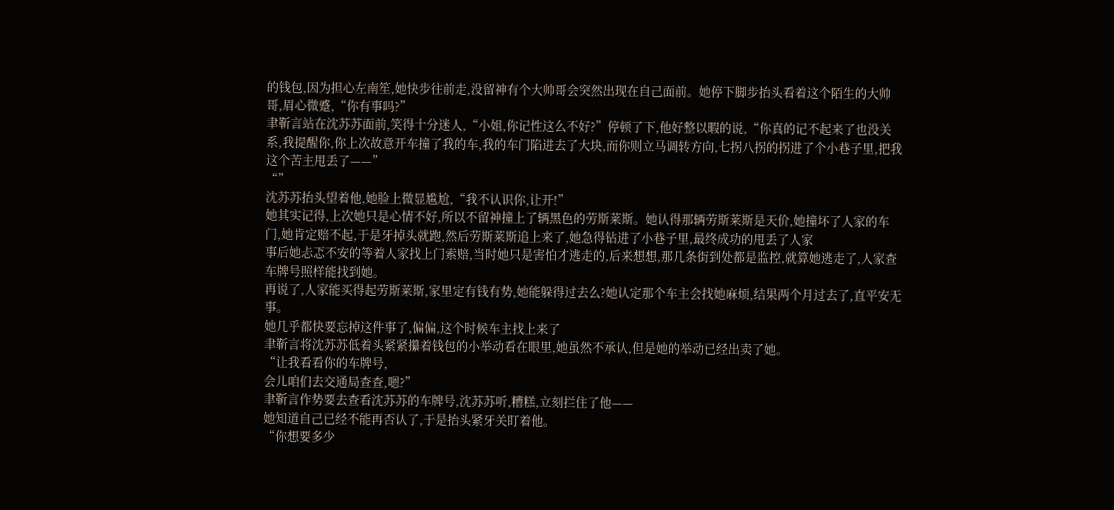的钱包,因为担心左南笙,她快步往前走,没留神有个大帅哥会突然出现在自己面前。她停下脚步抬头看着这个陌生的大帅哥,眉心微蹙,“你有事吗?”
聿靳言站在沈苏苏面前,笑得十分迷人,“小姐,你记性这么不好?”停顿了下,他好整以暇的说,“你真的记不起来了也没关系,我提醒你,你上次故意开车撞了我的车,我的车门陷进去了大块,而你则立马调转方向,七拐八拐的拐进了个小巷子里,把我这个苦主甩丢了——”
“”
沈苏苏抬头望着他,她脸上微显尴尬,“我不认识你,让开!”
她其实记得,上次她只是心情不好,所以不留神撞上了辆黑色的劳斯莱斯。她认得那辆劳斯莱斯是天价,她撞坏了人家的车门,她肯定赔不起,于是牙掉头就跑,然后劳斯莱斯追上来了,她急得钻进了小巷子里,最终成功的甩丢了人家
事后她忐忑不安的等着人家找上门索赔,当时她只是害怕才逃走的,后来想想,那几条街到处都是监控,就算她逃走了,人家查车牌号照样能找到她。
再说了,人家能买得起劳斯莱斯,家里定有钱有势,她能躲得过去么?她认定那个车主会找她麻烦,结果两个月过去了,直平安无事。
她几乎都快要忘掉这件事了,偏偏,这个时候车主找上来了
聿靳言将沈苏苏低着头紧紧攥着钱包的小举动看在眼里,她虽然不承认,但是她的举动已经出卖了她。
“让我看看你的车牌号,
会儿咱们去交通局查查,嗯?”
聿靳言作势要去查看沈苏苏的车牌号,沈苏苏听,糟糕,立刻拦住了他——
她知道自己已经不能再否认了,于是抬头紧牙关盯着他。
“你想要多少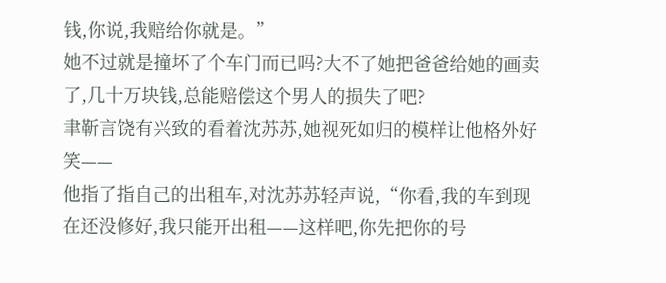钱,你说,我赔给你就是。”
她不过就是撞坏了个车门而已吗?大不了她把爸爸给她的画卖了,几十万块钱,总能赔偿这个男人的损失了吧?
聿靳言饶有兴致的看着沈苏苏,她视死如归的模样让他格外好笑——
他指了指自己的出租车,对沈苏苏轻声说,“你看,我的车到现在还没修好,我只能开出租——这样吧,你先把你的号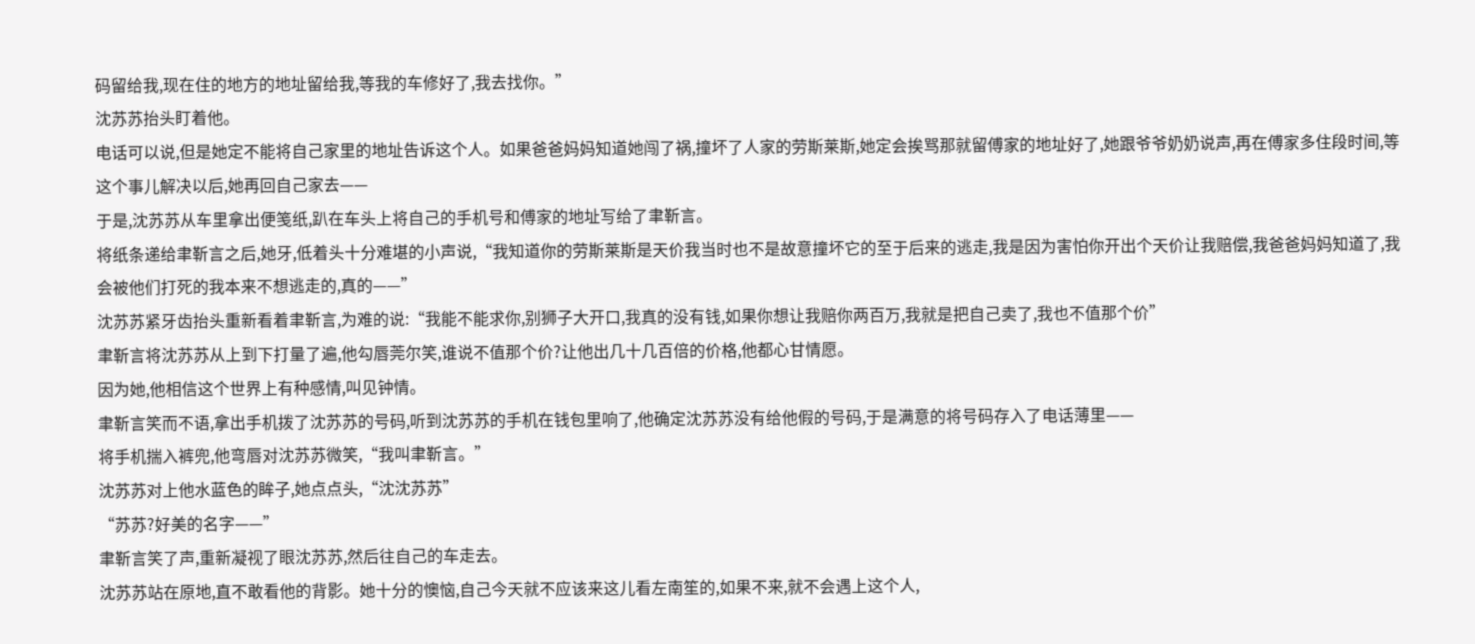码留给我,现在住的地方的地址留给我,等我的车修好了,我去找你。”
沈苏苏抬头盯着他。
电话可以说,但是她定不能将自己家里的地址告诉这个人。如果爸爸妈妈知道她闯了祸,撞坏了人家的劳斯莱斯,她定会挨骂那就留傅家的地址好了,她跟爷爷奶奶说声,再在傅家多住段时间,等这个事儿解决以后,她再回自己家去——
于是,沈苏苏从车里拿出便笺纸,趴在车头上将自己的手机号和傅家的地址写给了聿靳言。
将纸条递给聿靳言之后,她牙,低着头十分难堪的小声说,“我知道你的劳斯莱斯是天价我当时也不是故意撞坏它的至于后来的逃走,我是因为害怕你开出个天价让我赔偿,我爸爸妈妈知道了,我会被他们打死的我本来不想逃走的,真的——”
沈苏苏紧牙齿抬头重新看着聿靳言,为难的说:“我能不能求你,别狮子大开口,我真的没有钱,如果你想让我赔你两百万,我就是把自己卖了,我也不值那个价”
聿靳言将沈苏苏从上到下打量了遍,他勾唇莞尔笑,谁说不值那个价?让他出几十几百倍的价格,他都心甘情愿。
因为她,他相信这个世界上有种感情,叫见钟情。
聿靳言笑而不语,拿出手机拨了沈苏苏的号码,听到沈苏苏的手机在钱包里响了,他确定沈苏苏没有给他假的号码,于是满意的将号码存入了电话薄里——
将手机揣入裤兜,他弯唇对沈苏苏微笑,“我叫聿靳言。”
沈苏苏对上他水蓝色的眸子,她点点头,“沈沈苏苏”
“苏苏?好美的名字——”
聿靳言笑了声,重新凝视了眼沈苏苏,然后往自己的车走去。
沈苏苏站在原地,直不敢看他的背影。她十分的懊恼,自己今天就不应该来这儿看左南笙的,如果不来,就不会遇上这个人,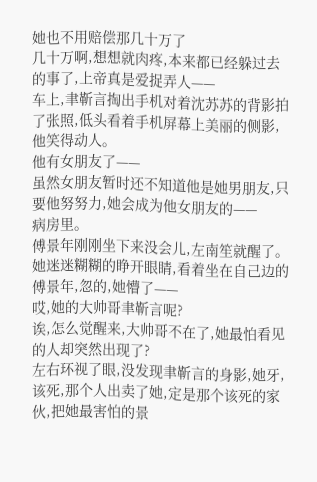她也不用赔偿那几十万了
几十万啊,想想就肉疼,本来都已经躲过去的事了,上帝真是爱捉弄人——
车上,聿靳言掏出手机对着沈苏苏的背影拍了张照,低头看着手机屏幕上美丽的侧影,他笑得动人。
他有女朋友了——
虽然女朋友暂时还不知道他是她男朋友,只要他努努力,她会成为他女朋友的——
病房里。
傅景年刚刚坐下来没会儿,左南笙就醒了。她迷迷糊糊的睁开眼睛,看着坐在自己边的傅景年,忽的,她懵了——
哎,她的大帅哥聿靳言呢?
诶,怎么觉醒来,大帅哥不在了,她最怕看见的人却突然出现了?
左右环视了眼,没发现聿靳言的身影,她牙,该死,那个人出卖了她,定是那个该死的家伙,把她最害怕的景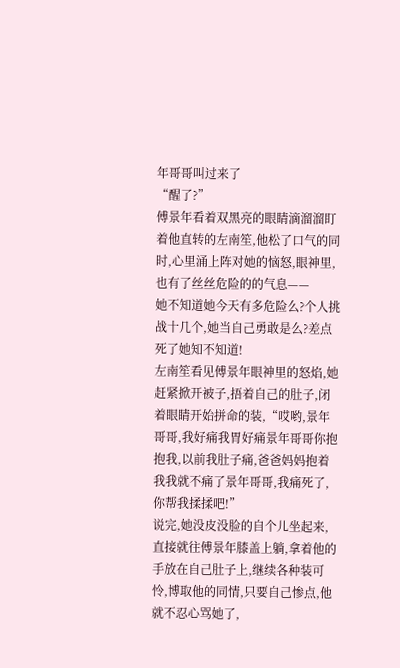年哥哥叫过来了
“醒了?”
傅景年看着双黑亮的眼睛滴溜溜盯着他直转的左南笙,他松了口气的同时,心里涌上阵对她的恼怒,眼神里,也有了丝丝危险的的气息——
她不知道她今天有多危险么?个人挑战十几个,她当自己勇敢是么?差点死了她知不知道!
左南笙看见傅景年眼神里的怒焰,她赶紧掀开被子,捂着自己的肚子,闭着眼睛开始拼命的装,“哎哟,景年哥哥,我好痛我胃好痛景年哥哥你抱抱我,以前我肚子痛,爸爸妈妈抱着我我就不痛了景年哥哥,我痛死了,你帮我揉揉吧!”
说完,她没皮没脸的自个儿坐起来,直接就往傅景年膝盖上躺,拿着他的手放在自己肚子上,继续各种装可怜,博取他的同情,只要自己惨点,他就不忍心骂她了,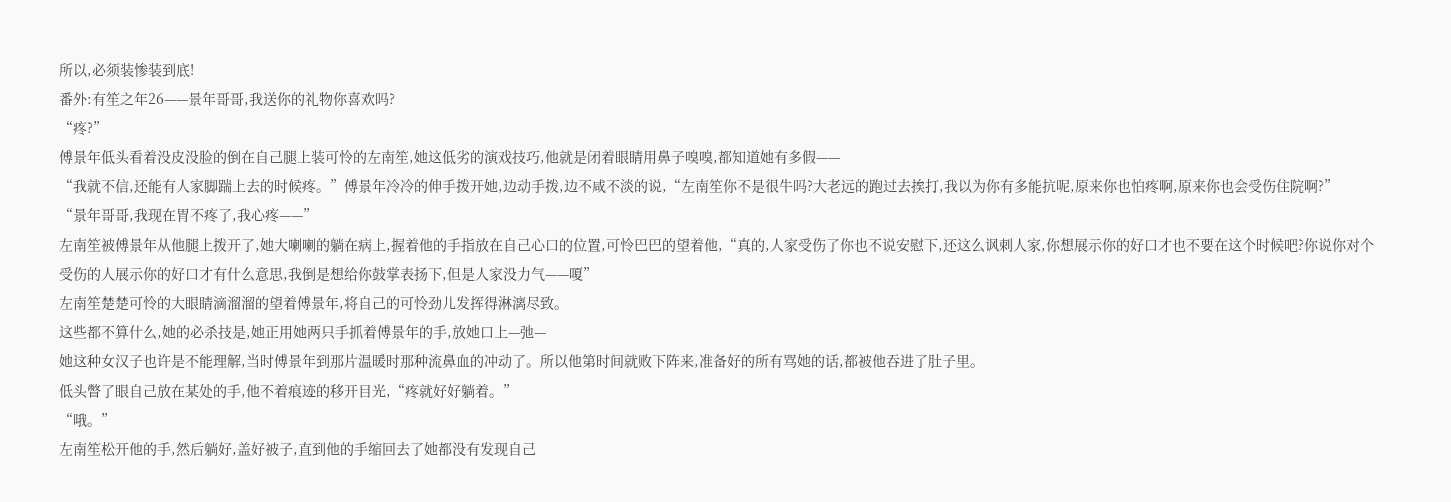所以,必须装惨装到底!
番外:有笙之年26——景年哥哥,我送你的礼物你喜欢吗?
“疼?”
傅景年低头看着没皮没脸的倒在自己腿上装可怜的左南笙,她这低劣的演戏技巧,他就是闭着眼睛用鼻子嗅嗅,都知道她有多假——
“我就不信,还能有人家脚踹上去的时候疼。”傅景年冷冷的伸手拨开她,边动手拨,边不咸不淡的说,“左南笙你不是很牛吗?大老远的跑过去挨打,我以为你有多能抗呢,原来你也怕疼啊,原来你也会受伤住院啊?”
“景年哥哥,我现在胃不疼了,我心疼——”
左南笙被傅景年从他腿上拨开了,她大喇喇的躺在病上,握着他的手指放在自己心口的位置,可怜巴巴的望着他,“真的,人家受伤了你也不说安慰下,还这么讽刺人家,你想展示你的好口才也不要在这个时候吧?你说你对个受伤的人展示你的好口才有什么意思,我倒是想给你鼓掌表扬下,但是人家没力气——嗄”
左南笙楚楚可怜的大眼睛滴溜溜的望着傅景年,将自己的可怜劲儿发挥得淋漓尽致。
这些都不算什么,她的必杀技是,她正用她两只手抓着傅景年的手,放她口上—弛—
她这种女汉子也许是不能理解,当时傅景年到那片温暖时那种流鼻血的冲动了。所以他第时间就败下阵来,准备好的所有骂她的话,都被他吞进了肚子里。
低头瞥了眼自己放在某处的手,他不着痕迹的移开目光,“疼就好好躺着。”
“哦。”
左南笙松开他的手,然后躺好,盖好被子,直到他的手缩回去了她都没有发现自己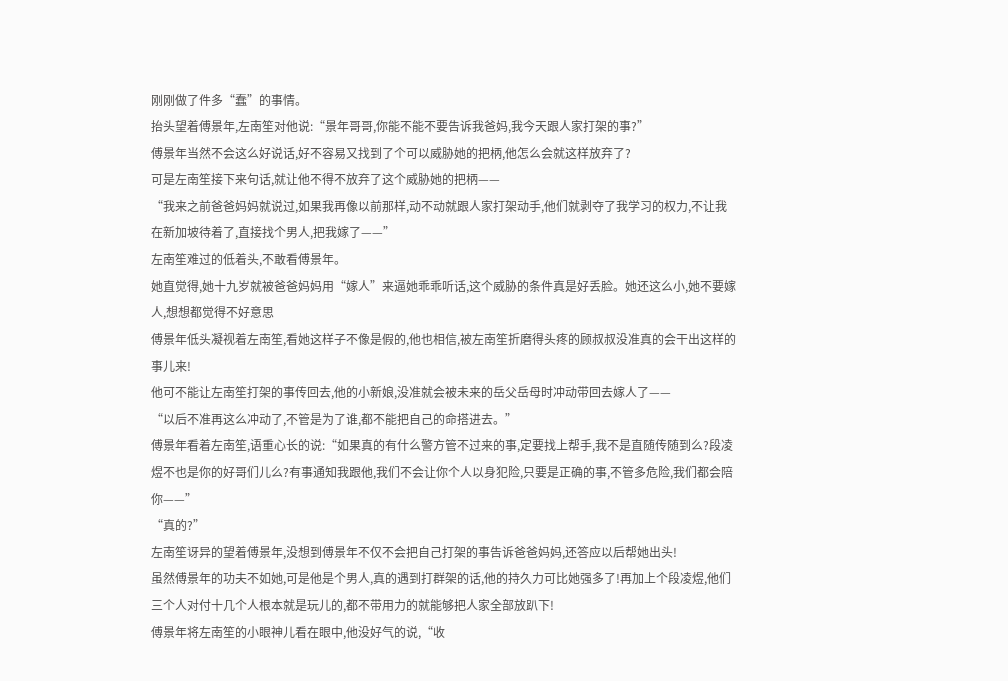刚刚做了件多“蠢”的事情。
抬头望着傅景年,左南笙对他说:“景年哥哥,你能不能不要告诉我爸妈,我今天跟人家打架的事?”
傅景年当然不会这么好说话,好不容易又找到了个可以威胁她的把柄,他怎么会就这样放弃了?
可是左南笙接下来句话,就让他不得不放弃了这个威胁她的把柄——
“我来之前爸爸妈妈就说过,如果我再像以前那样,动不动就跟人家打架动手,他们就剥夺了我学习的权力,不让我在新加坡待着了,直接找个男人,把我嫁了——”
左南笙难过的低着头,不敢看傅景年。
她直觉得,她十九岁就被爸爸妈妈用“嫁人”来逼她乖乖听话,这个威胁的条件真是好丢脸。她还这么小,她不要嫁人,想想都觉得不好意思
傅景年低头凝视着左南笙,看她这样子不像是假的,他也相信,被左南笙折磨得头疼的顾叔叔没准真的会干出这样的事儿来!
他可不能让左南笙打架的事传回去,他的小新娘,没准就会被未来的岳父岳母时冲动带回去嫁人了——
“以后不准再这么冲动了,不管是为了谁,都不能把自己的命搭进去。”
傅景年看着左南笙,语重心长的说:“如果真的有什么警方管不过来的事,定要找上帮手,我不是直随传随到么?段凌煜不也是你的好哥们儿么?有事通知我跟他,我们不会让你个人以身犯险,只要是正确的事,不管多危险,我们都会陪你——”
“真的?”
左南笙讶异的望着傅景年,没想到傅景年不仅不会把自己打架的事告诉爸爸妈妈,还答应以后帮她出头!
虽然傅景年的功夫不如她,可是他是个男人,真的遇到打群架的话,他的持久力可比她强多了!再加上个段凌煜,他们三个人对付十几个人根本就是玩儿的,都不带用力的就能够把人家全部放趴下!
傅景年将左南笙的小眼神儿看在眼中,他没好气的说,“收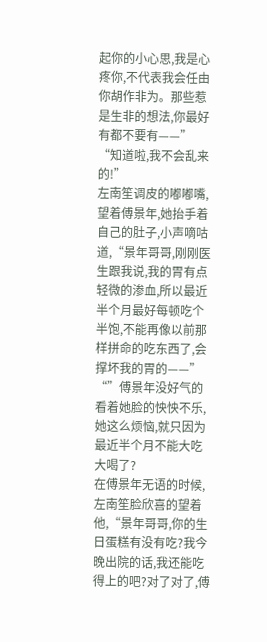起你的小心思,我是心疼你,不代表我会任由你胡作非为。那些惹是生非的想法,你最好有都不要有——”
“知道啦,我不会乱来的!”
左南笙调皮的嘟嘟嘴,望着傅景年,她抬手着自己的肚子,小声嘀咕道,“景年哥哥,刚刚医生跟我说,我的胃有点轻微的渗血,所以最近半个月最好每顿吃个半饱,不能再像以前那样拼命的吃东西了,会撑坏我的胃的——”
“”傅景年没好气的看着她脸的怏怏不乐,她这么烦恼,就只因为最近半个月不能大吃大喝了?
在傅景年无语的时候,左南笙脸欣喜的望着他,“景年哥哥,你的生日蛋糕有没有吃?我今晚出院的话,我还能吃得上的吧?对了对了,傅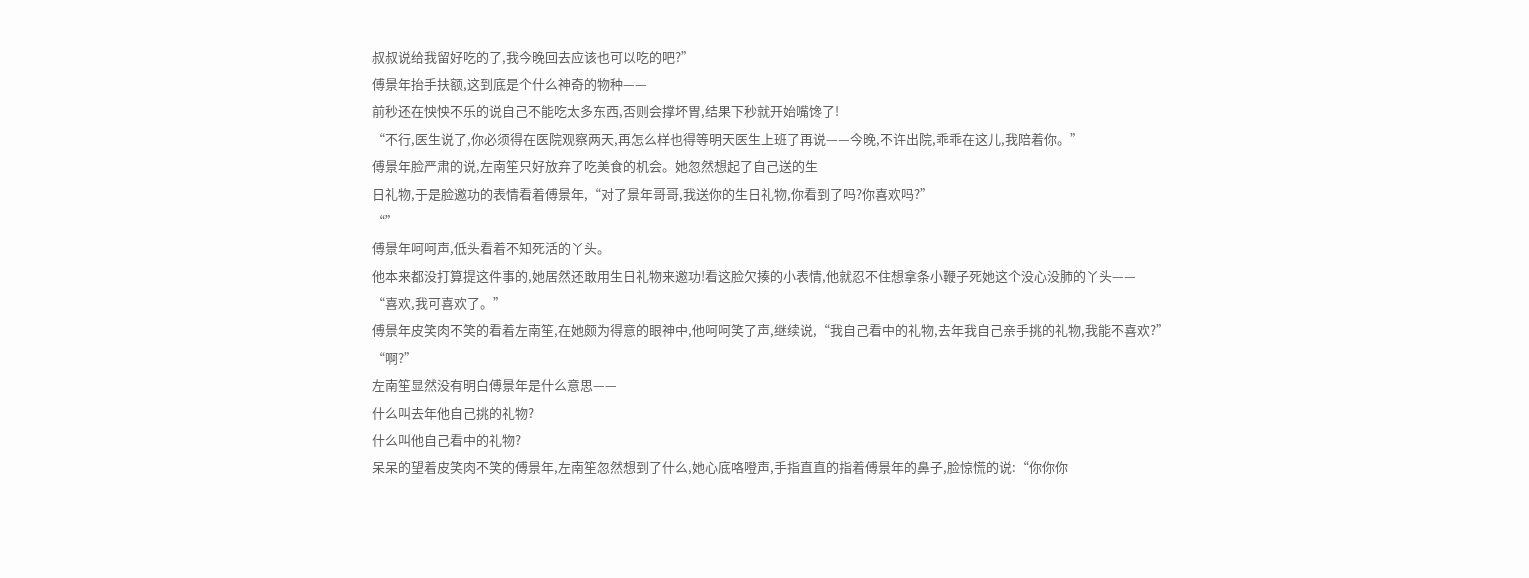叔叔说给我留好吃的了,我今晚回去应该也可以吃的吧?”
傅景年抬手扶额,这到底是个什么神奇的物种——
前秒还在怏怏不乐的说自己不能吃太多东西,否则会撑坏胃,结果下秒就开始嘴馋了!
“不行,医生说了,你必须得在医院观察两天,再怎么样也得等明天医生上班了再说——今晚,不许出院,乖乖在这儿,我陪着你。”
傅景年脸严肃的说,左南笙只好放弃了吃美食的机会。她忽然想起了自己送的生
日礼物,于是脸邀功的表情看着傅景年,“对了景年哥哥,我送你的生日礼物,你看到了吗?你喜欢吗?”
“”
傅景年呵呵声,低头看着不知死活的丫头。
他本来都没打算提这件事的,她居然还敢用生日礼物来邀功!看这脸欠揍的小表情,他就忍不住想拿条小鞭子死她这个没心没肺的丫头——
“喜欢,我可喜欢了。”
傅景年皮笑肉不笑的看着左南笙,在她颇为得意的眼神中,他呵呵笑了声,继续说,“我自己看中的礼物,去年我自己亲手挑的礼物,我能不喜欢?”
“啊?”
左南笙显然没有明白傅景年是什么意思——
什么叫去年他自己挑的礼物?
什么叫他自己看中的礼物?
呆呆的望着皮笑肉不笑的傅景年,左南笙忽然想到了什么,她心底咯噔声,手指直直的指着傅景年的鼻子,脸惊慌的说:“你你你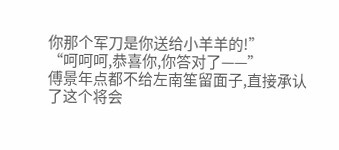你那个军刀是你送给小羊羊的!”
“呵呵呵,恭喜你,你答对了——”
傅景年点都不给左南笙留面子,直接承认了这个将会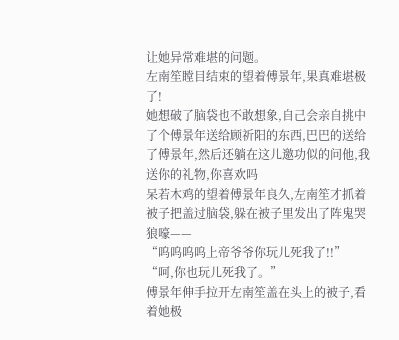让她异常难堪的问题。
左南笙瞠目结束的望着傅景年,果真难堪极了!
她想破了脑袋也不敢想象,自己会亲自挑中了个傅景年送给顾祈阳的东西,巴巴的送给了傅景年,然后还躺在这儿邀功似的问他,我送你的礼物,你喜欢吗
呆若木鸡的望着傅景年良久,左南笙才抓着被子把盖过脑袋,躲在被子里发出了阵鬼哭狼嚎——
“呜呜呜呜上帝爷爷你玩儿死我了!!”
“呵,你也玩儿死我了。”
傅景年伸手拉开左南笙盖在头上的被子,看着她极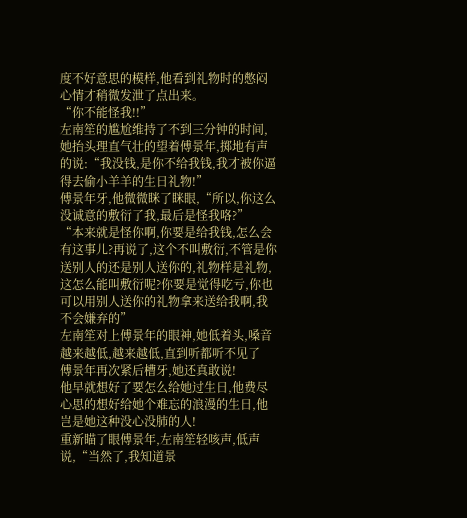度不好意思的模样,他看到礼物时的憋闷心情才稍微发泄了点出来。
“你不能怪我!!”
左南笙的尴尬维持了不到三分钟的时间,她抬头理直气壮的望着傅景年,掷地有声的说:“我没钱,是你不给我钱,我才被你逼得去偷小羊羊的生日礼物!”
傅景年牙,他微微眯了眯眼,“所以,你这么没诚意的敷衍了我,最后是怪我咯?”
“本来就是怪你啊,你要是给我钱,怎么会有这事儿?再说了,这个不叫敷衍,不管是你送别人的还是别人送你的,礼物样是礼物,这怎么能叫敷衍呢?你要是觉得吃亏,你也可以用别人送你的礼物拿来送给我啊,我不会嫌弃的”
左南笙对上傅景年的眼神,她低着头,嗓音越来越低,越来越低,直到听都听不见了
傅景年再次紧后槽牙,她还真敢说!
他早就想好了要怎么给她过生日,他费尽心思的想好给她个难忘的浪漫的生日,他岂是她这种没心没肺的人!
重新瞄了眼傅景年,左南笙轻咳声,低声说,“当然了,我知道景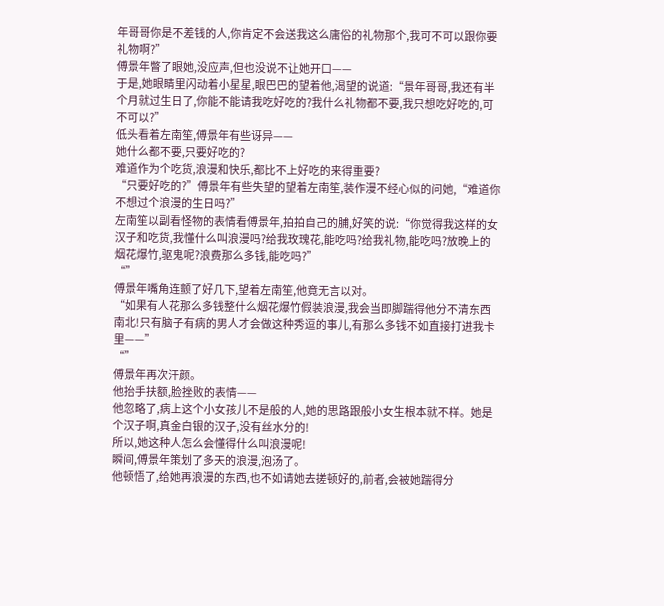年哥哥你是不差钱的人,你肯定不会送我这么庸俗的礼物那个,我可不可以跟你要礼物啊?”
傅景年瞥了眼她,没应声,但也没说不让她开口——
于是,她眼睛里闪动着小星星,眼巴巴的望着他,渴望的说道:“景年哥哥,我还有半个月就过生日了,你能不能请我吃好吃的?我什么礼物都不要,我只想吃好吃的,可不可以?”
低头看着左南笙,傅景年有些讶异——
她什么都不要,只要好吃的?
难道作为个吃货,浪漫和快乐,都比不上好吃的来得重要?
“只要好吃的?”傅景年有些失望的望着左南笙,装作漫不经心似的问她,“难道你不想过个浪漫的生日吗?”
左南笙以副看怪物的表情看傅景年,拍拍自己的脯,好笑的说:“你觉得我这样的女汉子和吃货,我懂什么叫浪漫吗?给我玫瑰花,能吃吗?给我礼物,能吃吗?放晚上的烟花爆竹,驱鬼呢?浪费那么多钱,能吃吗?”
“”
傅景年嘴角连颤了好几下,望着左南笙,他竟无言以对。
“如果有人花那么多钱整什么烟花爆竹假装浪漫,我会当即脚踹得他分不清东西南北!只有脑子有病的男人才会做这种秀逗的事儿,有那么多钱不如直接打进我卡里——”
“”
傅景年再次汗颜。
他抬手扶额,脸挫败的表情——
他忽略了,病上这个小女孩儿不是般的人,她的思路跟般小女生根本就不样。她是个汉子啊,真金白银的汉子,没有丝水分的!
所以,她这种人怎么会懂得什么叫浪漫呢!
瞬间,傅景年策划了多天的浪漫,泡汤了。
他顿悟了,给她再浪漫的东西,也不如请她去搓顿好的,前者,会被她踹得分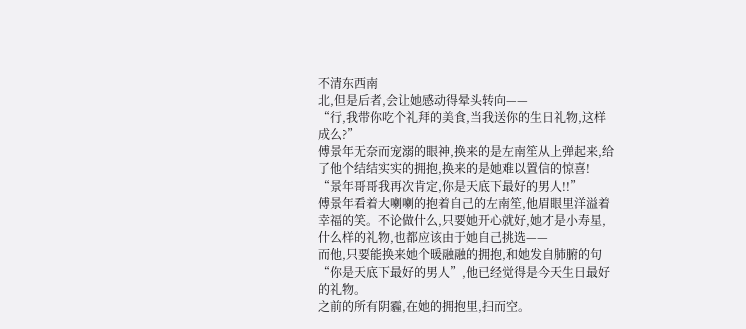不清东西南
北,但是后者,会让她感动得晕头转向——
“行,我带你吃个礼拜的美食,当我送你的生日礼物,这样成么?”
傅景年无奈而宠溺的眼神,换来的是左南笙从上弹起来,给了他个结结实实的拥抱,换来的是她难以置信的惊喜!
“景年哥哥我再次肯定,你是天底下最好的男人!!”
傅景年看着大喇喇的抱着自己的左南笙,他眉眼里洋溢着幸福的笑。不论做什么,只要她开心就好,她才是小寿星,什么样的礼物,也都应该由于她自己挑选——
而他,只要能换来她个暖融融的拥抱,和她发自肺腑的句“你是天底下最好的男人”,他已经觉得是今天生日最好的礼物。
之前的所有阴霾,在她的拥抱里,扫而空。